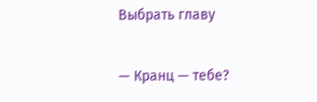Выбрать главу

— Кранц — тебе?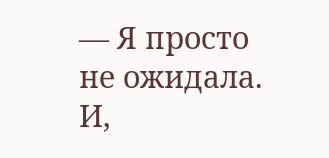— Я просто не ожидала. И,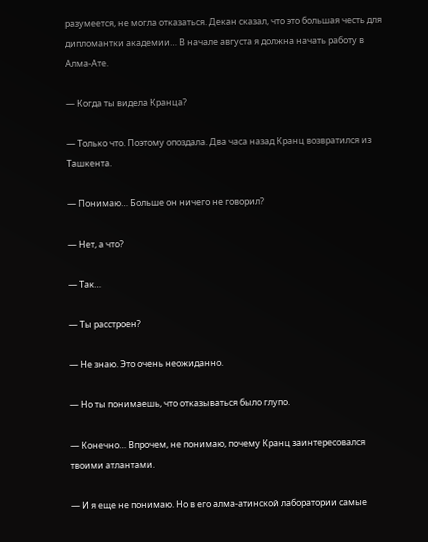разумеется, не могла отказаться. Декан сказал, что это большая честь для дипломантки академии… В начале августа я должна начать работу в Алма-Ате.

— Когда ты видела Кранца?

— Только что. Поэтому опоздала. Два часа назад Кранц возвратился из Ташкента.

— Понимаю… Больше он ничего не говорил?

— Нет, а что?

— Так…

— Ты расстроен?

— Не знаю. Это очень неожиданно.

— Но ты понимаешь, что отказываться было глупо.

— Конечно… Впрочем, не понимаю, почему Кранц заинтересовался твоими атлантами.

— И я еще не понимаю. Но в его алма-атинской лаборатории самые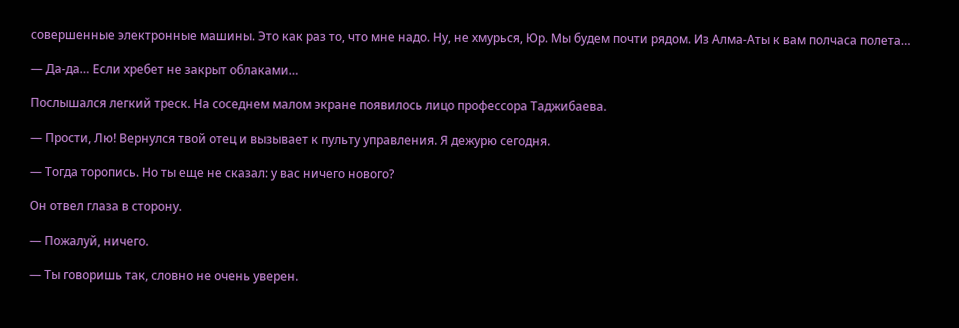совершенные электронные машины. Это как раз то, что мне надо. Ну, не хмурься, Юр. Мы будем почти рядом. Из Алма-Аты к вам полчаса полета…

— Да-да… Если хребет не закрыт облаками…

Послышался легкий треск. На соседнем малом экране появилось лицо профессора Таджибаева.

— Прости, Лю! Вернулся твой отец и вызывает к пульту управления. Я дежурю сегодня.

— Тогда торопись. Но ты еще не сказал: у вас ничего нового?

Он отвел глаза в сторону.

— Пожалуй, ничего.

— Ты говоришь так, словно не очень уверен.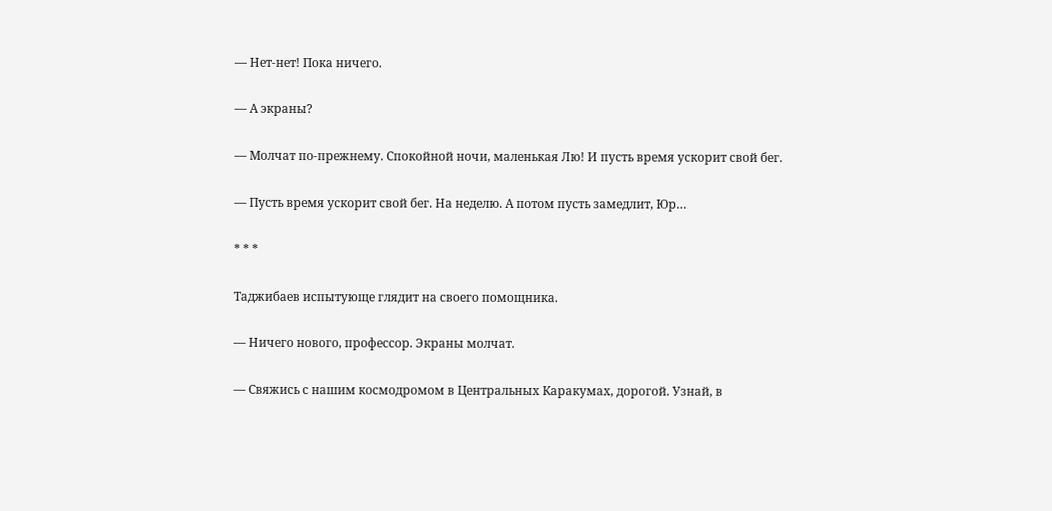— Нет-нет! Пока ничего.

— А экраны?

— Молчат по-прежнему. Спокойной ночи, маленькая Лю! И пусть время ускорит свой бег.

— Пусть время ускорит свой бег. На неделю. А потом пусть замедлит, Юр…

* * *

Таджибаев испытующе глядит на своего помощника.

— Ничего нового, профессор. Экраны молчат.

— Свяжись с нашим космодромом в Центральных Каракумах, дорогой. Узнай, в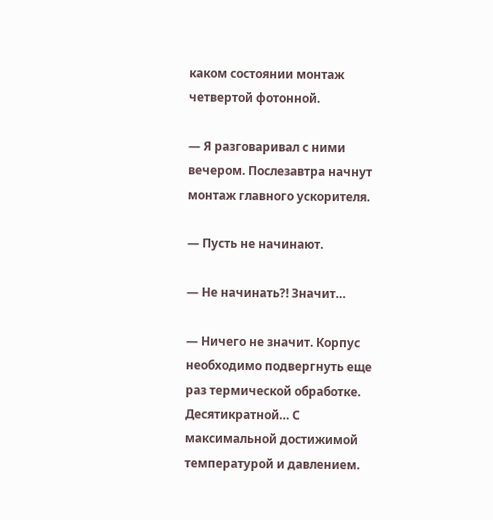каком состоянии монтаж четвертой фотонной.

— Я разговаривал с ними вечером. Послезавтра начнут монтаж главного ускорителя.

— Пусть не начинают.

— Не начинать?! Значит…

— Ничего не значит. Корпус необходимо подвергнуть еще раз термической обработке. Десятикратной… С максимальной достижимой температурой и давлением.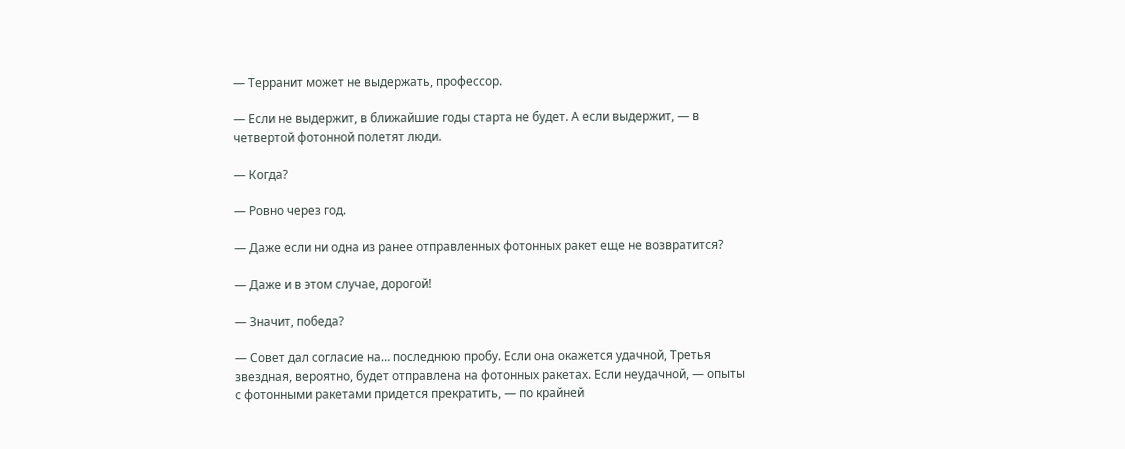— Терранит может не выдержать, профессор.

— Если не выдержит, в ближайшие годы старта не будет. А если выдержит, — в четвертой фотонной полетят люди.

— Когда?

— Ровно через год.

— Даже если ни одна из ранее отправленных фотонных ракет еще не возвратится?

— Даже и в этом случае, дорогой!

— Значит, победа?

— Совет дал согласие на… последнюю пробу. Если она окажется удачной, Третья звездная, вероятно, будет отправлена на фотонных ракетах. Если неудачной, — опыты с фотонными ракетами придется прекратить, — по крайней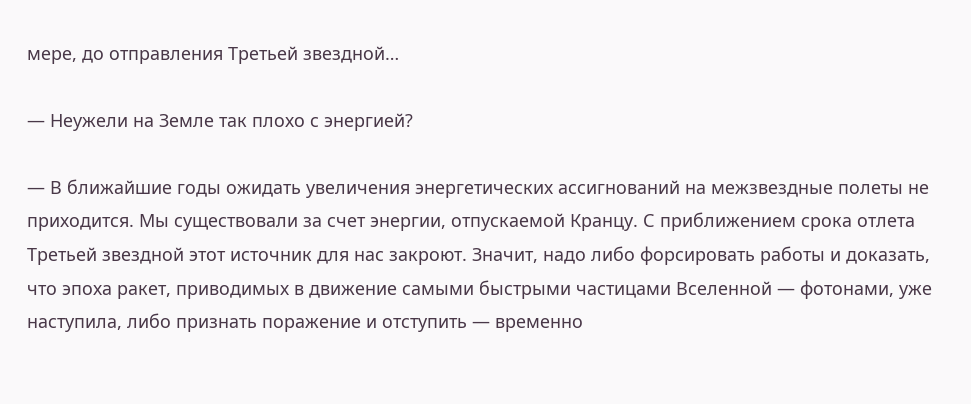мере, до отправления Третьей звездной…

— Неужели на Земле так плохо с энергией?

— В ближайшие годы ожидать увеличения энергетических ассигнований на межзвездные полеты не приходится. Мы существовали за счет энергии, отпускаемой Кранцу. С приближением срока отлета Третьей звездной этот источник для нас закроют. Значит, надо либо форсировать работы и доказать, что эпоха ракет, приводимых в движение самыми быстрыми частицами Вселенной — фотонами, уже наступила, либо признать поражение и отступить — временно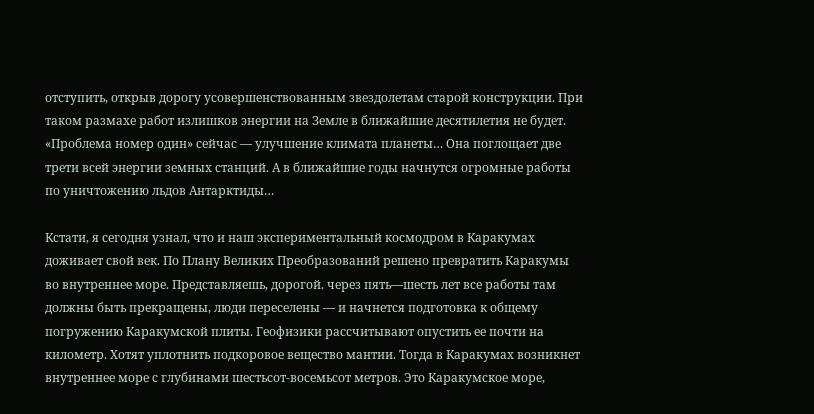отступить, открыв дорогу усовершенствованным звездолетам старой конструкции. При таком размахе работ излишков энергии на Земле в ближайшие десятилетия не будет. «Проблема номер один» сейчас — улучшение климата планеты… Она поглощает две трети всей энергии земных станций. А в ближайшие годы начнутся огромные работы по уничтожению льдов Антарктиды…

Кстати, я сегодня узнал, что и наш экспериментальный космодром в Каракумах доживает свой век. По Плану Великих Преобразований решено превратить Каракумы во внутреннее море. Представляешь, дорогой. через пять—шесть лет все работы там должны быть прекращены, люди переселены — и начнется подготовка к общему погружению Каракумской плиты. Геофизики рассчитывают опустить ее почти на километр. Хотят уплотнить подкоровое вещество мантии. Тогда в Каракумах возникнет внутреннее море с глубинами шестьсот-восемьсот метров. Это Каракумское море,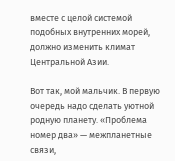вместе с целой системой подобных внутренних морей, должно изменить климат Центральной Азии.

Вот так, мой мальчик. В первую очередь надо сделать уютной родную планету. «Проблема номер два» — межпланетные связи,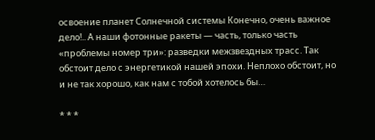освоение планет Солнечной системы Конечно, очень важное дело!.. А наши фотонные ракеты — часть, только часть «проблемы номер три»: разведки межзвездных трасс. Так обстоит дело с энергетикой нашей эпохи. Неплохо обстоит, но и не так хорошо, как нам с тобой хотелось бы…

* * *